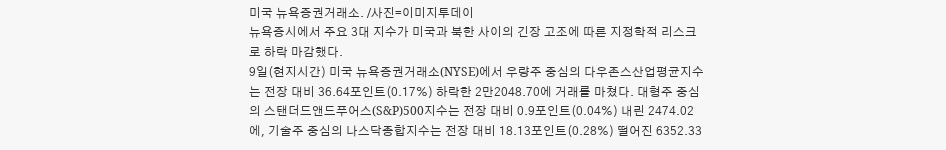미국 뉴욕증권거래소. /사진=이미지투데이
뉴욕증시에서 주요 3대 지수가 미국과 북한 사이의 긴장 고조에 따른 지정학적 리스크로 하락 마감했다.
9일(현지시간) 미국 뉴욕증권거래소(NYSE)에서 우량주 중심의 다우존스산업평균지수는 전장 대비 36.64포인트(0.17%) 하락한 2만2048.70에 거래를 마쳤다. 대형주 중심의 스탠더드앤드푸어스(S&P)500지수는 전장 대비 0.9포인트(0.04%) 내린 2474.02에, 기술주 중심의 나스닥종합지수는 전장 대비 18.13포인트(0.28%) 떨어진 6352.33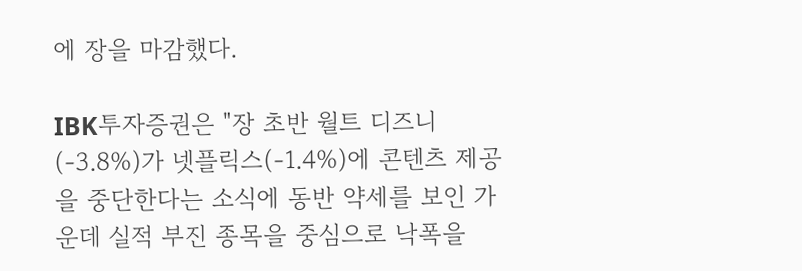에 장을 마감했다.

IBK투자증권은 "장 초반 월트 디즈니(-3.8%)가 넷플릭스(-1.4%)에 콘텐츠 제공을 중단한다는 소식에 동반 약세를 보인 가운데 실적 부진 종목을 중심으로 낙폭을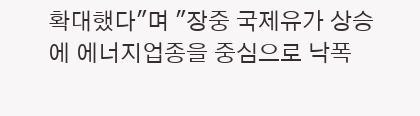확대했다"며 "장중 국제유가 상승에 에너지업종을 중심으로 낙폭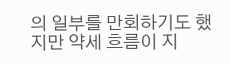의 일부를 만회하기도 했지만 약세 흐름이 지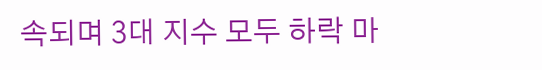속되며 3대 지수 모두 하락 마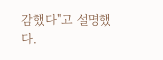감했다"고 설명했다.